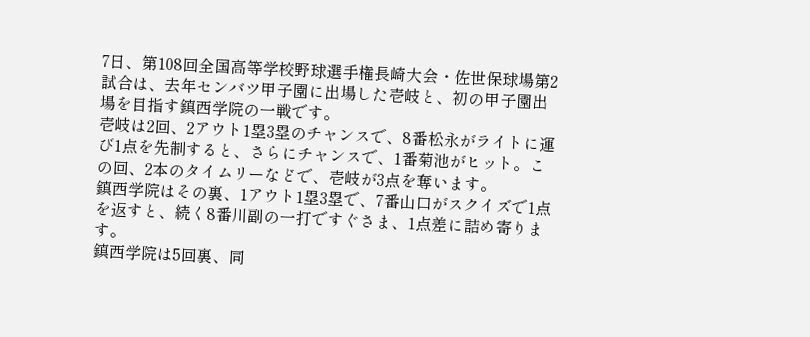7日、第108回全国高等学校野球選手権長崎大会・佐世保球場第2試合は、去年センバツ甲子園に出場した壱岐と、初の甲子園出場を目指す鎮西学院の一戦です。
壱岐は2回、2アウト1塁3塁のチャンスで、8番松永がライトに運び1点を先制すると、さらにチャンスで、1番菊池がヒット。この回、2本のタイムリーなどで、壱岐が3点を奪います。
鎮西学院はその裏、1アウト1塁3塁で、7番山口がスクイズで1点を返すと、続く8番川副の一打ですぐさま、1点差に詰め寄ります。
鎮西学院は5回裏、同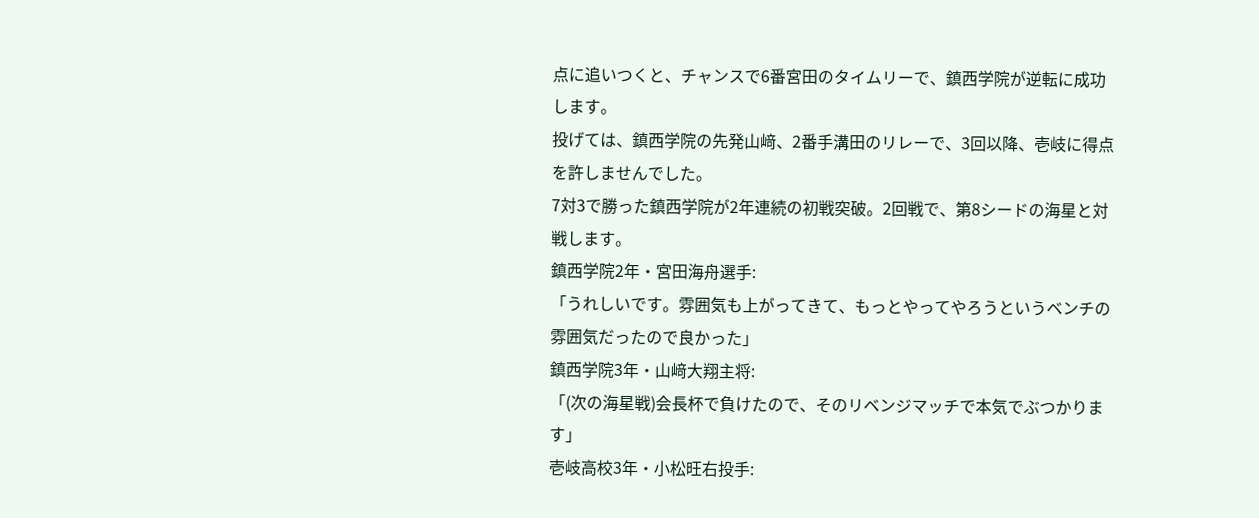点に追いつくと、チャンスで6番宮田のタイムリーで、鎮西学院が逆転に成功します。
投げては、鎮西学院の先発山﨑、2番手溝田のリレーで、3回以降、壱岐に得点を許しませんでした。
7対3で勝った鎮西学院が2年連続の初戦突破。2回戦で、第8シードの海星と対戦します。
鎮西学院2年・宮田海舟選手:
「うれしいです。雰囲気も上がってきて、もっとやってやろうというベンチの雰囲気だったので良かった」
鎮西学院3年・山﨑大翔主将:
「(次の海星戦)会長杯で負けたので、そのリベンジマッチで本気でぶつかります」
壱岐高校3年・小松旺右投手: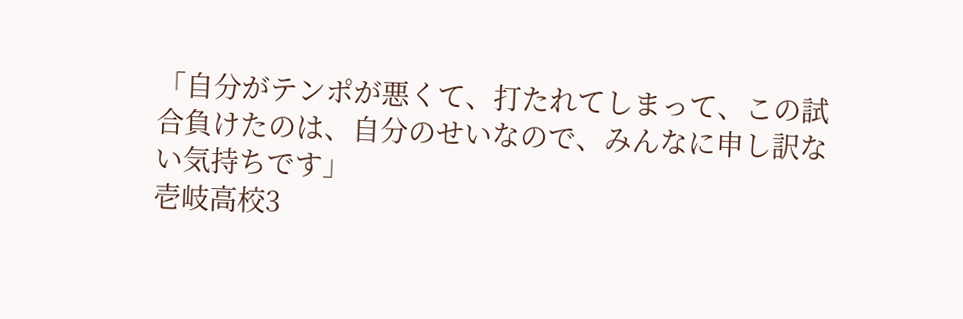「自分がテンポが悪くて、打たれてしまって、この試合負けたのは、自分のせいなので、みんなに申し訳ない気持ちです」
壱岐高校3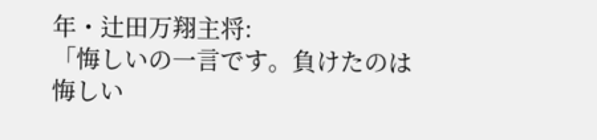年・辻田万翔主将:
「悔しいの一言です。負けたのは悔しい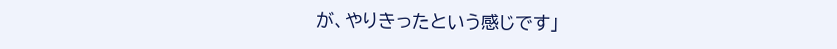が、やりきったという感じです」